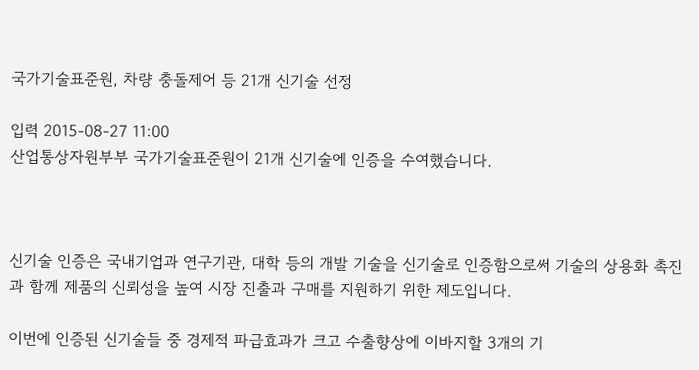국가기술표준원, 차량 충돌제어 등 21개 신기술 선정

입력 2015-08-27 11:00
산업통상자원부부 국가기술표준원이 21개 신기술에 인증을 수여했습니다.



신기술 인증은 국내기업과 연구기관, 대학 등의 개발 기술을 신기술로 인증함으로써 기술의 상용화 촉진과 함께 제품의 신뢰성을 높여 시장 진출과 구매를 지원하기 위한 제도입니다.

이번에 인증된 신기술들 중 경제적 파급효과가 크고 수출향상에 이바지할 3개의 기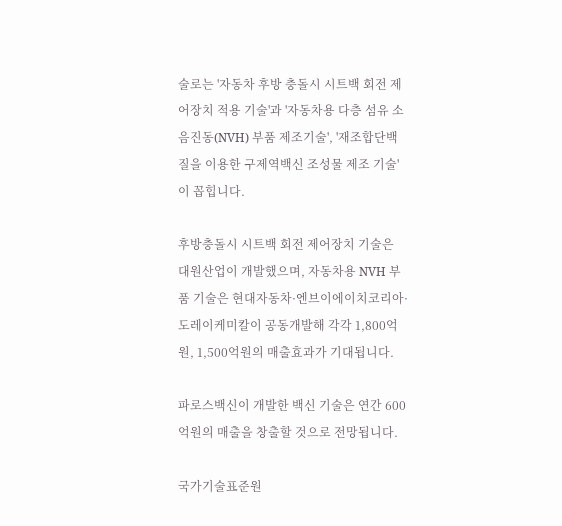술로는 '자동차 후방 충돌시 시트백 회전 제어장치 적용 기술'과 '자동차용 다층 섬유 소음진동(NVH) 부품 제조기술', '재조합단백질을 이용한 구제역백신 조성물 제조 기술'이 꼽힙니다.

후방충돌시 시트백 회전 제어장치 기술은 대원산업이 개발했으며, 자동차용 NVH 부품 기술은 현대자동차·엔브이에이치코리아·도레이케미칼이 공동개발해 각각 1,800억원, 1,500억원의 매출효과가 기대됩니다.

파로스백신이 개발한 백신 기술은 연간 600억원의 매출을 창출할 것으로 전망됩니다.

국가기술표준원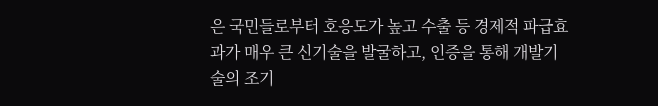은 국민들로부터 호응도가 높고 수출 등 경제적 파급효과가 매우 큰 신기술을 발굴하고, 인증을 통해 개발기술의 조기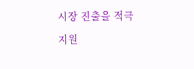시장 진출을 적극 지원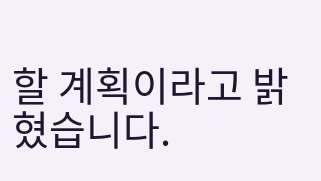할 계획이라고 밝혔습니다.